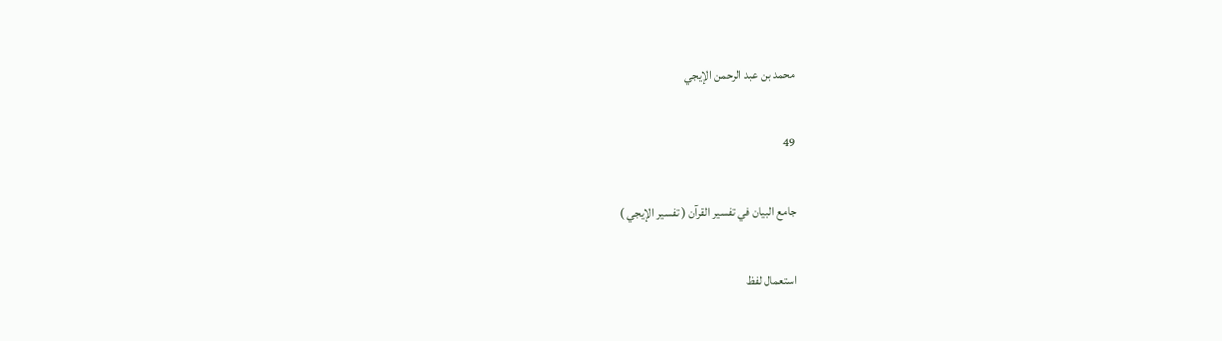محمد بن عبد الرحمن الإيجي

49

جامع البيان في تفسير القرآن ( تفسير الإيجي )

استعمال لفظ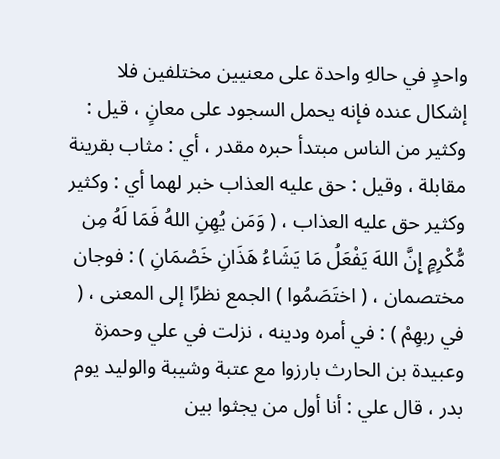واحدٍ في حالهِ واحدة على معنيين مختلفين فلا إشكال عنده فإنه يحمل السجود على معانٍ ، قيل : وكثير من الناس مبتدأ حبره مقدر ، أي : مثاب بقرينة مقابلة ، وقيل : حق عليه العذاب خبر لهما أي : وكثير وكثير حق عليه العذاب ، ( وَمَن يُهِنِ اللهُ فَمَا لَهُ مِن مُّكْرِمٍ إِنَّ اللهَ يَفْعَلُ مَا يَشَاءُ هَذَانِ خَصْمَانِ ) : فوجان مختصمان ، ( اختَصَمُوا ) الجمع نظرًا إلى المعنى ، ( في ربهِمْ ) : في أمره ودينه ، نزلت في علي وحمزة وعبيدة بن الحارث بارزوا مع عتبة وشيبة والوليد يوم بدر ، قال علي : أنا أول من يجثوا بين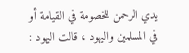يدي الرحمن للخصومة في القيامة أو في المسلمين واليهود ، قالت اليهود :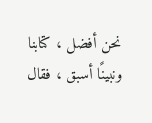نحن أفضل ، كتابنا ونبينًا أسبق ، فقال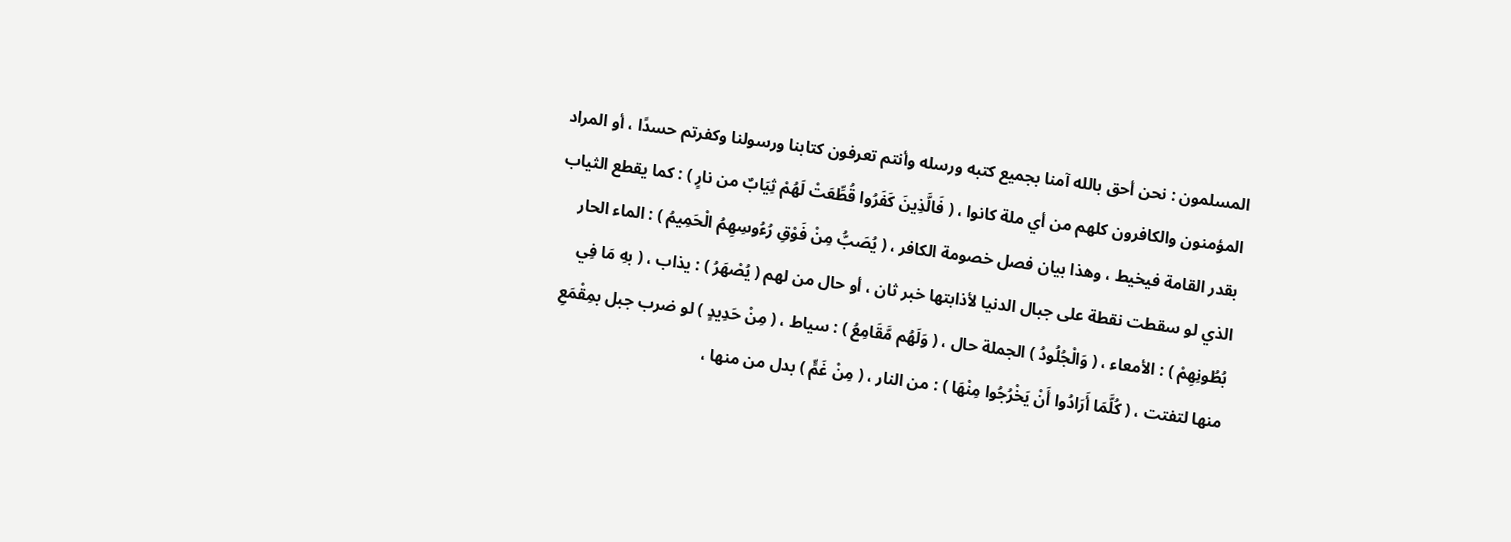المسلمون : نحن أحق بالله آمنا بجميع كتبه ورسله وأنتم تعرفون كتابنا ورسولنا وكفرتم حسدًا ، أو المراد المؤمنون والكافرون كلهم من أي ملة كانوا ، ( فَالَّذِينَ كَفَرُوا قُطِّعَتْ لَهُمْ ثِيَابٌ من نارٍ ) : كما يقطع الثياب بقدر القامة فيخيط ، وهذا بيان فصل خصومة الكافر ، ( يُصَبُّ مِنْ فَوْقِ رُءُوسِهِمُ الْحَمِيمُ ) : الماء الحار الذي لو سقطت نقطة على جبال الدنيا لأذابتها خبر ثان ، أو حال من لهم ( يُصْهَرُ ) : يذاب ، ( بهِ مَا فِي بُطُونِهِمْ ) : الأمعاء ، ( وَالْجُلُودُ ) الجملة حال ، ( وَلَهُم مَّقَامِعُ ) : سياط ، ( مِنْ حَدِيدٍ ) لو ضرب جبل بمِقْمَعِ منها لتفتت ، ( كُلَّمَا أَرَادُوا أَنْ يَخْرُجُوا مِنْهَا ) : من النار ، ( مِنْ غَمٍّ ) بدل من منها ،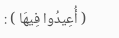( أُعِيدُوا فِيهَا ) :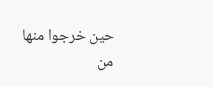حين خرجوا منها من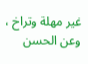غير مهلة وتراخ ، وعن الحسن